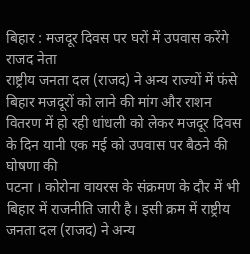बिहार : मजदूर दिवस पर घरों में उपवास करेंगे राजद नेता
राष्ट्रीय जनता दल (राजद) ने अन्य राज्यों में फंसे बिहार मजदूरों को लाने की मांग और राशन वितरण में हो रही धांधली को लेकर मजदूर दिवस के दिन यानी एक मई को उपवास पर बैठने की घोषणा की
पटना । कोरोना वायरस के संक्रमण के दौर में भी बिहार में राजनीति जारी है। इसी क्रम में राष्ट्रीय जनता दल (राजद) ने अन्य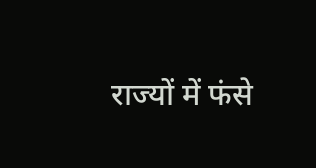राज्यों में फंसे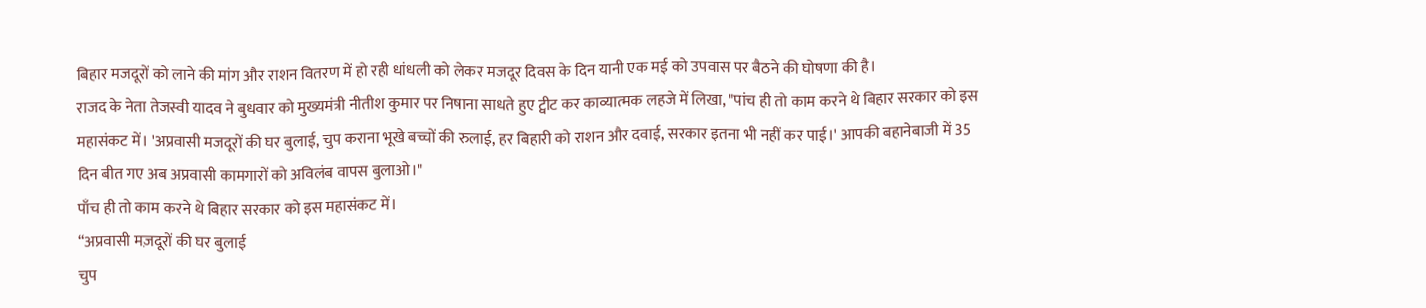बिहार मजदूरों को लाने की मांग और राशन वितरण में हो रही धांधली को लेकर मजदूर दिवस के दिन यानी एक मई को उपवास पर बैठने की घोषणा की है।
राजद के नेता तेजस्वी यादव ने बुधवार को मुख्यमंत्री नीतीश कुमार पर निषाना साधते हुए ट्वीट कर काव्यात्मक लहजे में लिखा, "पांच ही तो काम करने थे बिहार सरकार को इस महासंकट में। 'अप्रवासी मजदूरों की घर बुलाई, चुप कराना भूखे बच्चों की रुलाई, हर बिहारी को राशन और दवाई, सरकार इतना भी नहीं कर पाई।' आपकी बहानेबाजी में 35 दिन बीत गए अब अप्रवासी कामगारों को अविलंब वापस बुलाओ।"
पाँच ही तो काम करने थे बिहार सरकार को इस महासंकट में।
“अप्रवासी मज़दूरों की घर बुलाई
चुप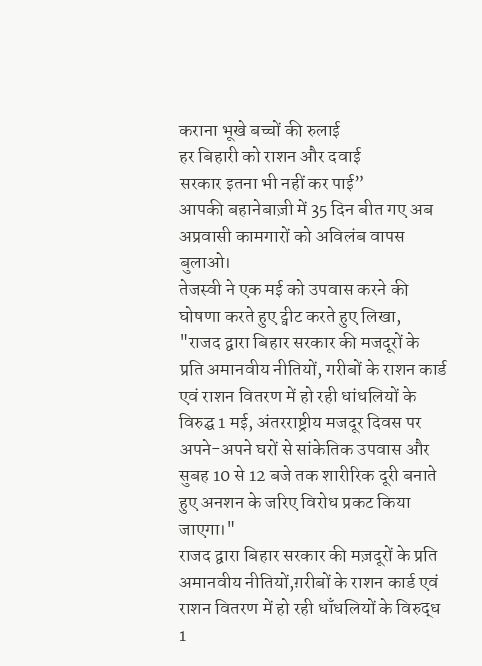कराना भूखे बच्चों की रुलाई
हर बिहारी को राशन और दवाई
सरकार इतना भी नहीं कर पाई”
आपकी बहानेबाज़ी में 35 दिन बीत गए अब अप्रवासी कामगारों को अविलंब वापस बुलाओ।
तेजस्वी ने एक मई को उपवास करने की घोषणा करते हुए ट्वीट करते हुए लिखा, "राजद द्वारा बिहार सरकार की मजदूरों के प्रति अमानवीय नीतियों, गरीबों के राशन कार्ड एवं राशन वितरण में हो रही धांधलियों के विरुद्घ 1 मई, अंतरराष्ट्रीय मजदूर दिवस पर अपने-अपने घरों से सांकेतिक उपवास और सुबह 10 से 12 बजे तक शारीरिक दूरी बनाते हुए अनशन के जरिए विरोध प्रकट किया जाएगा।"
राजद द्वारा बिहार सरकार की मज़दूरों के प्रति अमानवीय नीतियों,ग़रीबों के राशन कार्ड एवं राशन वितरण में हो रही धाँधलियों के विरुद्ध 1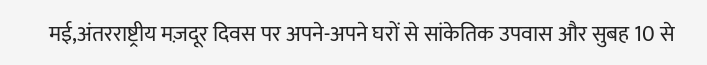मई,अंतरराष्ट्रीय मज़दूर दिवस पर अपने-अपने घरों से सांकेतिक उपवास और सुबह 10 से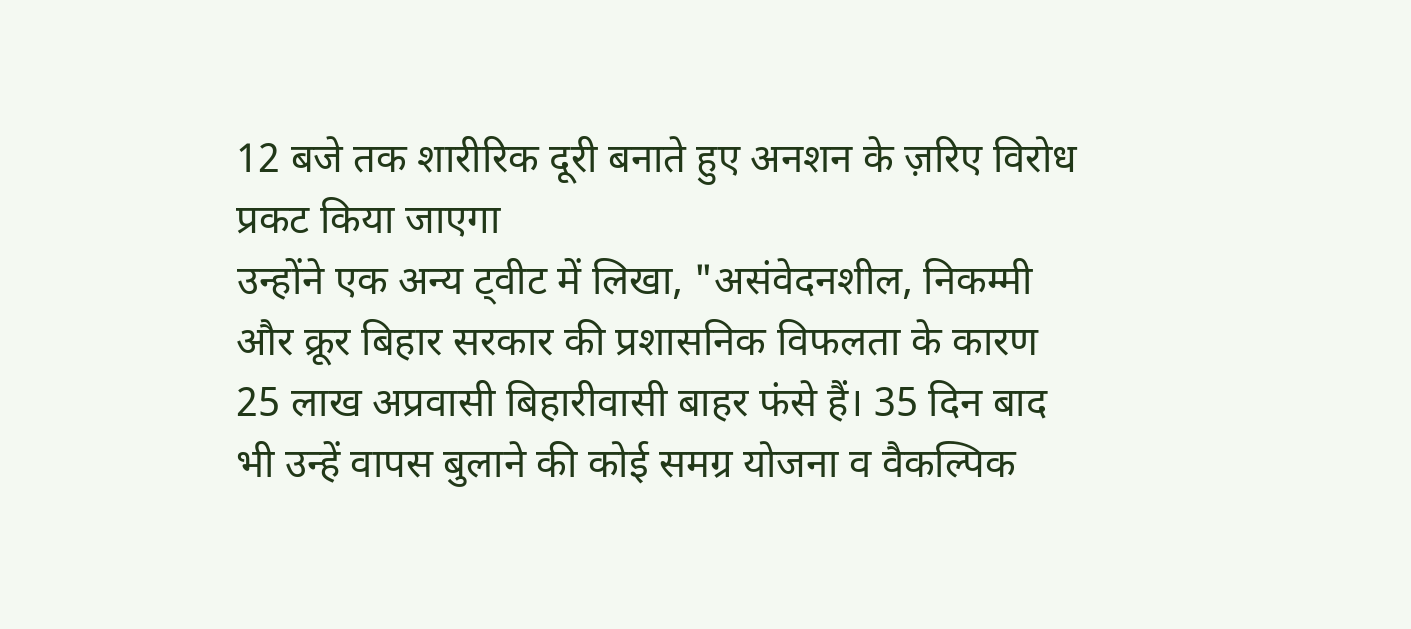12 बजे तक शारीरिक दूरी बनाते हुए अनशन के ज़रिए विरोध प्रकट किया जाएगा
उन्होंने एक अन्य ट्वीट में लिखा, "असंवेदनशील, निकम्मी और क्रूर बिहार सरकार की प्रशासनिक विफलता के कारण 25 लाख अप्रवासी बिहारीवासी बाहर फंसे हैं। 35 दिन बाद भी उन्हें वापस बुलाने की कोई समग्र योजना व वैकल्पिक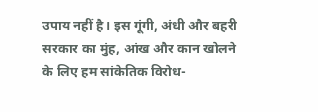उपाय नहीं है। इस गूंगी, अंधी और बहरी सरकार का मुंह, आंख और कान खोलने के लिए हम सांकेतिक विरोध-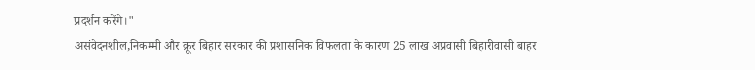प्रदर्शन करेंगे।"
असंवेदनशील,निकम्मी और क्रूर बिहार सरकार की प्रशासनिक विफलता के कारण 25 लाख अप्रवासी बिहारीवासी बाहर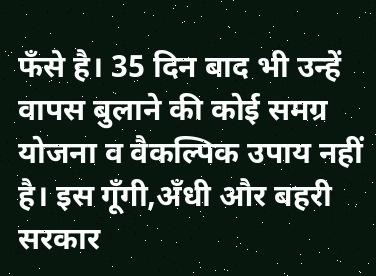फँसे है। 35 दिन बाद भी उन्हें वापस बुलाने की कोई समग्र योजना व वैकल्पिक उपाय नहीं है। इस गूँगी,अँधी और बहरी सरकार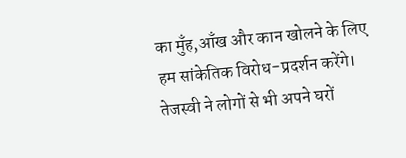का मुँह,आँख और कान खोलने के लिए हम सांकेतिक विरोध-प्रदर्शन करेंगे।
तेजस्वी ने लोगों से भी अपने घरों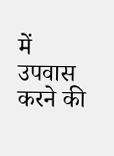में उपवास करने की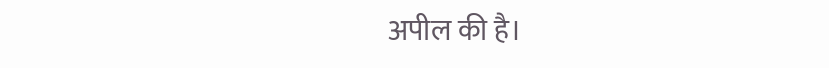अपील की है।